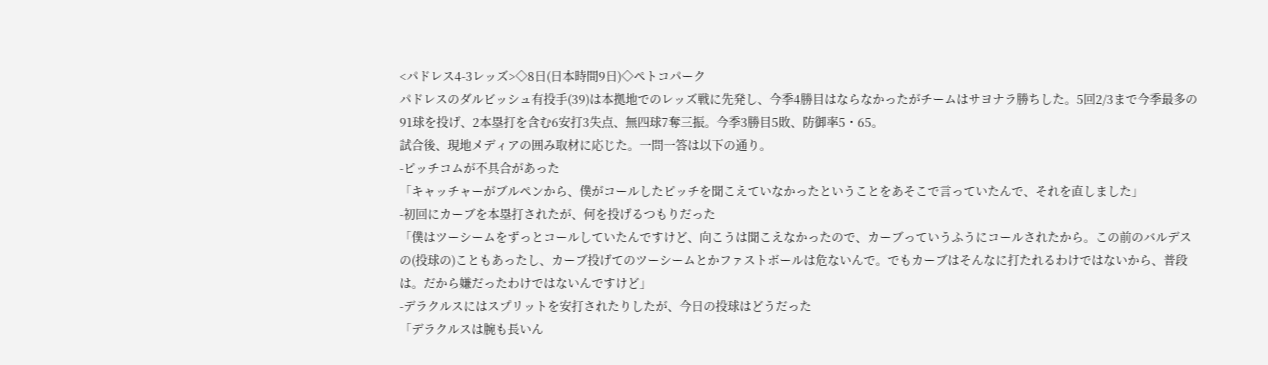<パドレス4-3レッズ>◇8日(日本時間9日)◇ペトコパーク
パドレスのダルビッシュ有投手(39)は本拠地でのレッズ戦に先発し、今季4勝目はならなかったがチームはサヨナラ勝ちした。5回2/3まで今季最多の91球を投げ、2本塁打を含む6安打3失点、無四球7奪三振。今季3勝目5敗、防御率5・65。
試合後、現地メディアの囲み取材に応じた。一問一答は以下の通り。
-ピッチコムが不具合があった
「キャッチャーがブルペンから、僕がコールしたピッチを聞こえていなかったということをあそこで言っていたんで、それを直しました」
-初回にカーブを本塁打されたが、何を投げるつもりだった
「僕はツーシームをずっとコールしていたんですけど、向こうは聞こえなかったので、カーブっていうふうにコールされたから。この前のバルデスの(投球の)こともあったし、カーブ投げてのツーシームとかファストボールは危ないんで。でもカーブはそんなに打たれるわけではないから、普段は。だから嫌だったわけではないんですけど」
-デラクルスにはスプリットを安打されたりしたが、今日の投球はどうだった
「デラクルスは腕も長いん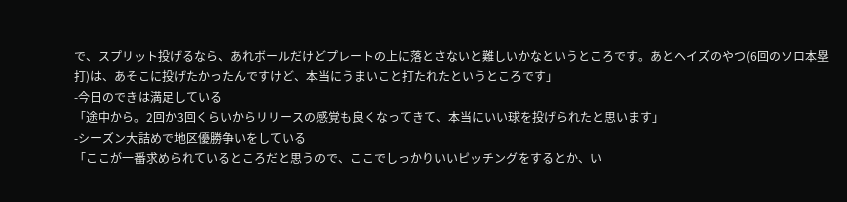で、スプリット投げるなら、あれボールだけどプレートの上に落とさないと難しいかなというところです。あとヘイズのやつ(6回のソロ本塁打)は、あそこに投げたかったんですけど、本当にうまいこと打たれたというところです」
-今日のできは満足している
「途中から。2回か3回くらいからリリースの感覚も良くなってきて、本当にいい球を投げられたと思います」
-シーズン大詰めで地区優勝争いをしている
「ここが一番求められているところだと思うので、ここでしっかりいいピッチングをするとか、い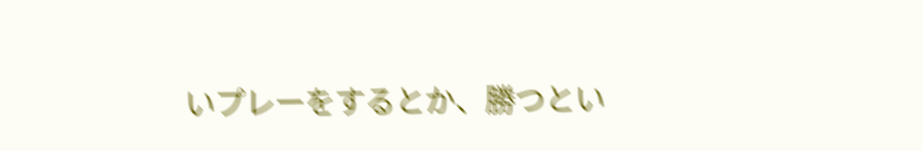いプレーをするとか、勝つとい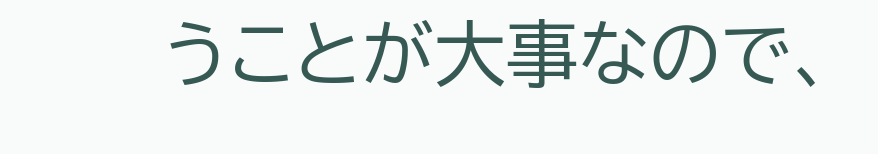うことが大事なので、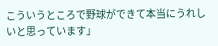こういうところで野球ができて本当にうれしいと思っています」